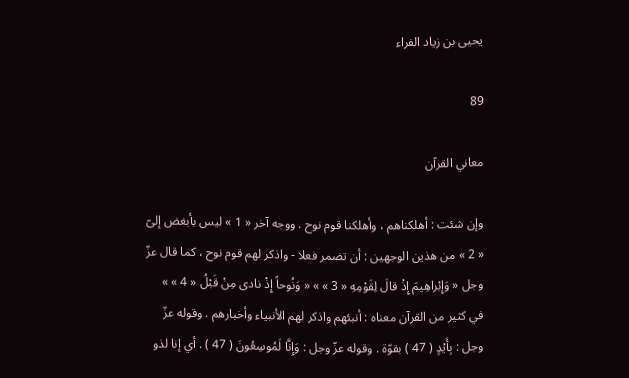يحيى بن زياد الفراء

89

معاني القرآن

وإن شئت : أهلكناهم ، وأهلكنا قوم نوح . ووجه آخر « 1 » ليس بأبغض إلىّ « 2 » من هذين الوجهين : أن تضمر فعلا - واذكر لهم قوم نوح ، كما قال عزّ وجل « وَإِبْراهِيمَ إِذْ قالَ لِقَوْمِهِ « 3 » » « وَنُوحاً إِذْ نادى مِنْ قَبْلُ « 4 » » في كثير من القرآن معناه : أنبئهم واذكر لهم الأنبياء وأخبارهم . وقوله عزّ وجل : بِأَيْدٍ ( 47 ) بقوّة . وقوله عزّ وجل : وَإِنَّا لَمُوسِعُونَ ( 47 ) . أي إنا لذو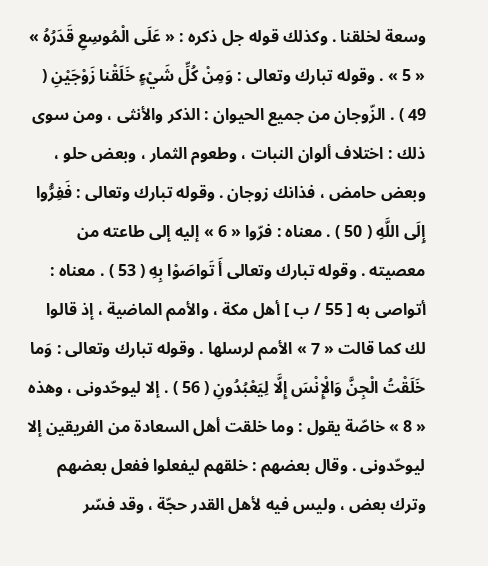وسعة لخلقنا . وكذلك قوله جل ذكره : « عَلَى الْمُوسِعِ قَدَرُهُ » « 5 » . وقوله تبارك وتعالى : وَمِنْ كُلِّ شَيْءٍ خَلَقْنا زَوْجَيْنِ ( 49 ) . الزّوجان من جميع الحيوان : الذكر والأنثى ، ومن سوى ذلك : اختلاف ألوان النبات ، وطعوم الثمار ، وبعض حلو ، وبعض حامض ، فذانك زوجان . وقوله تبارك وتعالى : فَفِرُّوا إِلَى اللَّهِ ( 50 ) . معناه : فرّوا « 6 » إليه إلى طاعته من معصيته . وقوله تبارك وتعالى أَ تَواصَوْا بِهِ ( 53 ) . معناه : أتواصى به [ 55 / ب ] أهل مكة ، والأمم الماضية ، إذ قالوا لك كما قالت « 7 » الأمم لرسلها . وقوله تبارك وتعالى : وَما خَلَقْتُ الْجِنَّ وَالْإِنْسَ إِلَّا لِيَعْبُدُونِ ( 56 ) . إلا ليوحّدونى ، وهذه « 8 » خاصّة يقول : وما خلقت أهل السعادة من الفريقين إلا ليوحّدونى . وقال بعضهم : خلقهم ليفعلوا ففعل بعضهم وترك بعض ، وليس فيه لأهل القدر حجّة ، وقد فسّر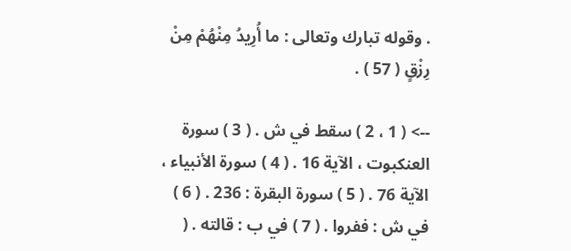. وقوله تبارك وتعالى : ما أُرِيدُ مِنْهُمْ مِنْ رِزْقٍ ( 57 ) .

--> ( 1 ، 2 ) سقط في ش . ( 3 ) سورة العنكبوت ، الآية 16 . ( 4 ) سورة الأنبياء ، الآية 76 . ( 5 ) سورة البقرة : 236 . ( 6 ) في ش : ففروا . ( 7 ) في ب : قالته . (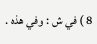8 ) في ش : وفي هذه .